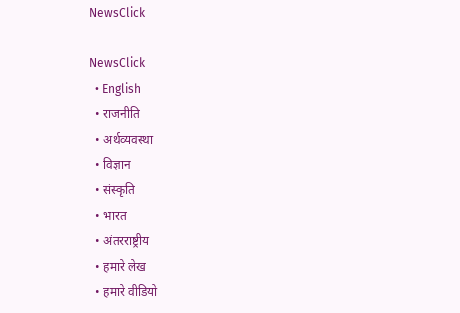NewsClick

NewsClick
  • English
  • राजनीति
  • अर्थव्यवस्था
  • विज्ञान
  • संस्कृति
  • भारत
  • अंतरराष्ट्रीय
  • हमारे लेख
  • हमारे वीडियो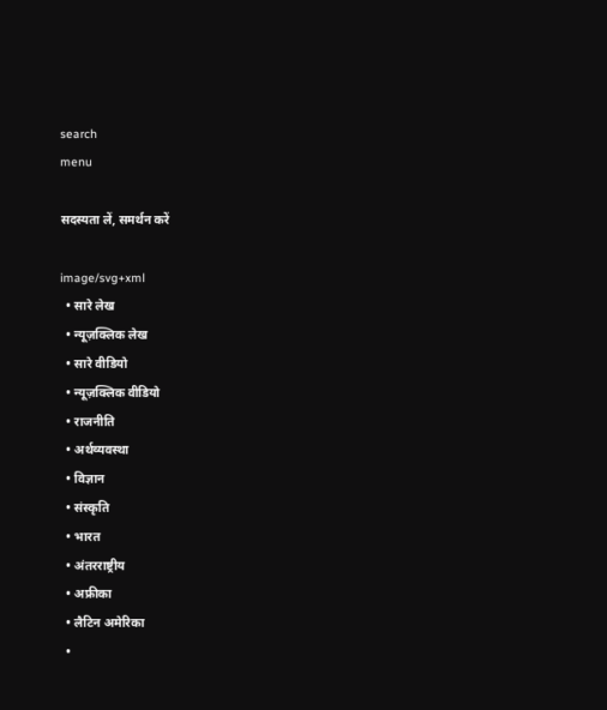search
menu

सदस्यता लें, समर्थन करें

image/svg+xml
  • सारे लेख
  • न्यूज़क्लिक लेख
  • सारे वीडियो
  • न्यूज़क्लिक वीडियो
  • राजनीति
  • अर्थव्यवस्था
  • विज्ञान
  • संस्कृति
  • भारत
  • अंतरराष्ट्रीय
  • अफ्रीका
  • लैटिन अमेरिका
  •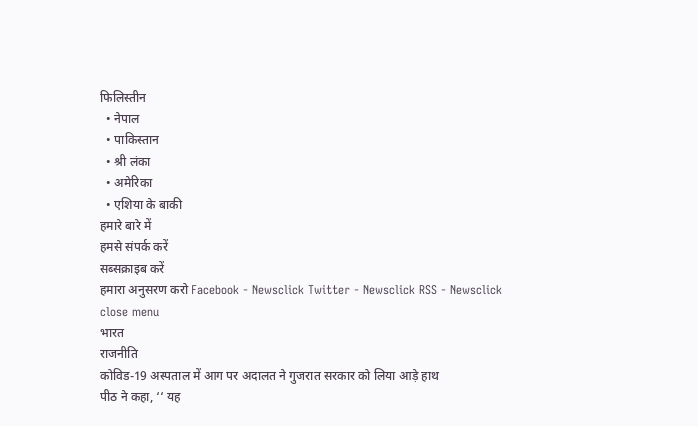फिलिस्तीन
  • नेपाल
  • पाकिस्तान
  • श्री लंका
  • अमेरिका
  • एशिया के बाकी
हमारे बारे में
हमसे संपर्क करें
सब्सक्राइब करें
हमारा अनुसरण करो Facebook - Newsclick Twitter - Newsclick RSS - Newsclick
close menu
भारत
राजनीति
कोविड-19 अस्पताल में आग पर अदालत ने गुजरात सरकार को लिया आड़े हाथ
पीठ ने कहा, ‘‘ यह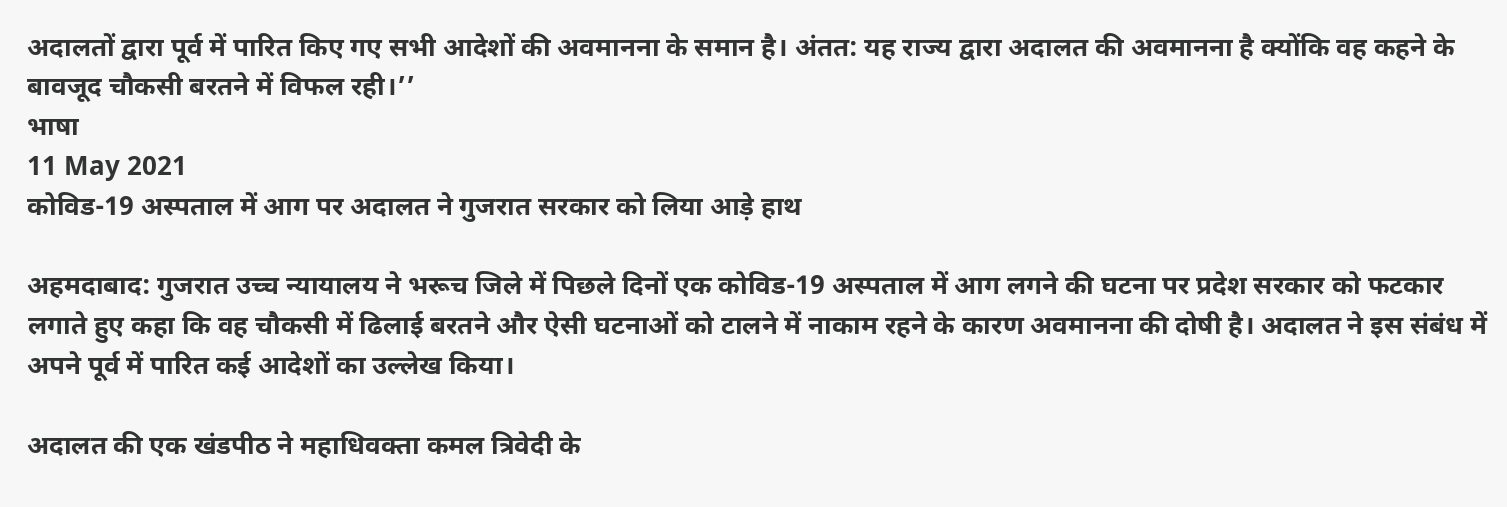अदालतों द्वारा पूर्व में पारित किए गए सभी आदेशों की अवमानना के समान है। अंतत: यह राज्य द्वारा अदालत की अवमानना है क्योंकि वह कहने के बावजूद चौकसी बरतने में विफल रही।’’
भाषा
11 May 2021
कोविड-19 अस्पताल में आग पर अदालत ने गुजरात सरकार को लिया आड़े हाथ

अहमदाबाद: गुजरात उच्च न्यायालय ने भरूच जिले में पिछले दिनों एक कोविड-19 अस्पताल में आग लगने की घटना पर प्रदेश सरकार को फटकार लगाते हुए कहा कि वह चौकसी में ढिलाई बरतने और ऐसी घटनाओं को टालने में नाकाम रहने के कारण अवमानना की दोषी है। अदालत ने इस संबंध में अपने पूर्व में पारित कई आदेशों का उल्लेख किया।

अदालत की एक खंडपीठ ने महाधिवक्ता कमल त्रिवेदी के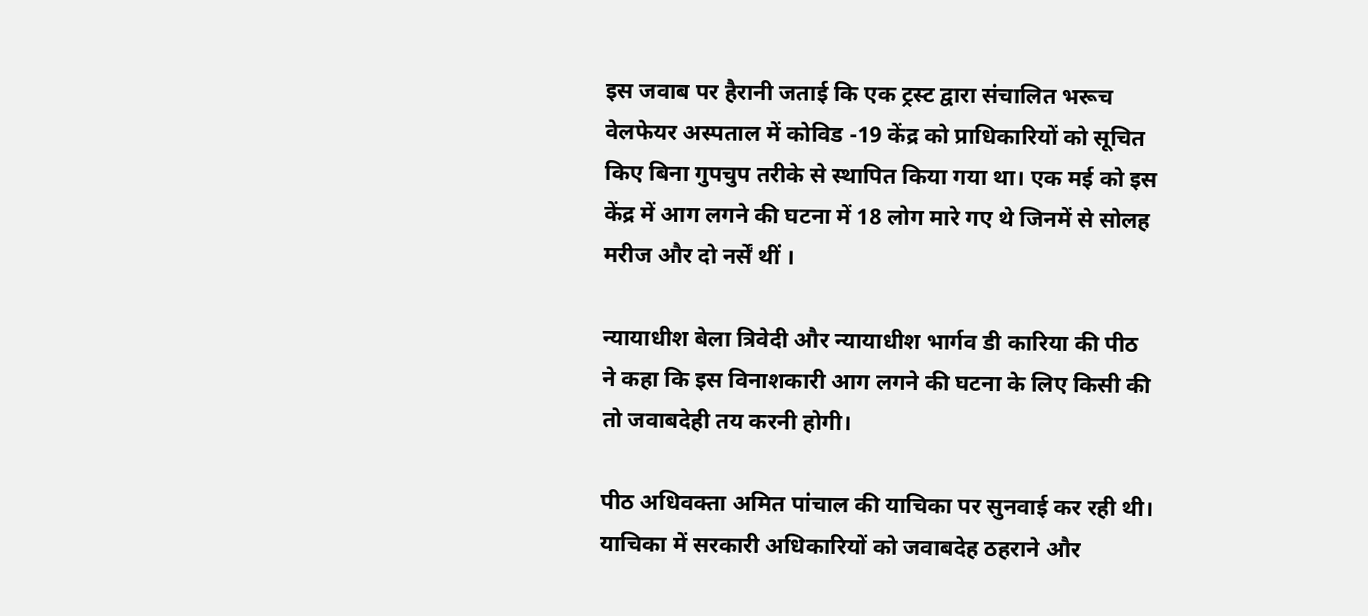इस जवाब पर हैरानी जताई कि एक ट्रस्ट द्वारा संचालित भरूच वेलफेयर अस्पताल में कोविड -19 केंद्र को प्राधिकारियों को सूचित किए बिना गुपचुप तरीके से स्थापित किया गया था। एक मई को इस केंद्र में आग लगने की घटना में 18 लोग मारे गए थे जिनमें से सोलह मरीज और दो नर्सें थीं ।

न्यायाधीश बेला त्रिवेदी और न्यायाधीश भार्गव डी कारिया की पीठ ने कहा कि इस विनाशकारी आग लगने की घटना के लिए किसी की तो जवाबदेही तय करनी होगी।

पीठ अधिवक्ता अमित पांचाल की याचिका पर सुनवाई कर रही थी। याचिका में सरकारी अधिकारियों को जवाबदेह ठहराने और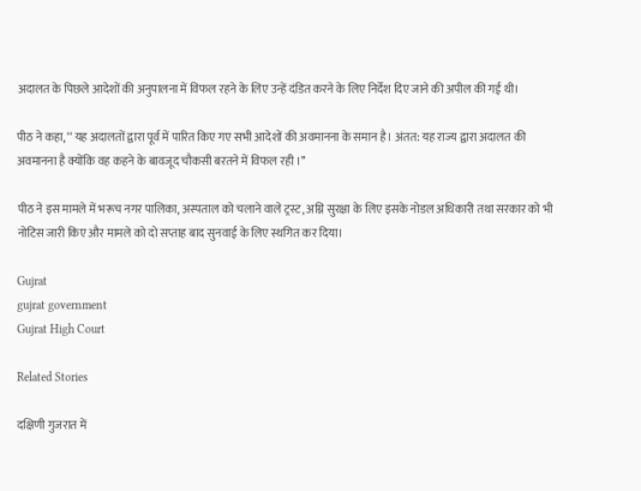अदालत के पिछले आदेशों की अनुपालना में विफल रहने के लिए उन्हें दंडित करने के लिए निर्देश दिए जाने की अपील की गई थी।

पीठ ने कहा, ‘‘ यह अदालतों द्वारा पूर्व में पारित किए गए सभी आदेशों की अवमानना के समान है। अंतत: यह राज्य द्वारा अदालत की अवमानना है क्योंकि वह कहने के बावजूद चौकसी बरतने में विफल रही ।’’

पीठ ने इस मामले में भरूच नगर पालिका, अस्पताल को चलाने वाले ट्रस्ट, अग्नि सुरक्षा के लिए इसके नोडल अधिकारी तथा सरकार को भी नोटिस जारी किए और मामले को दो सप्ताह बाद सुनवाई के लिए स्थगित कर दिया।

Gujrat
gujrat government
Gujrat High Court

Related Stories

दक्षिणी गुजरात में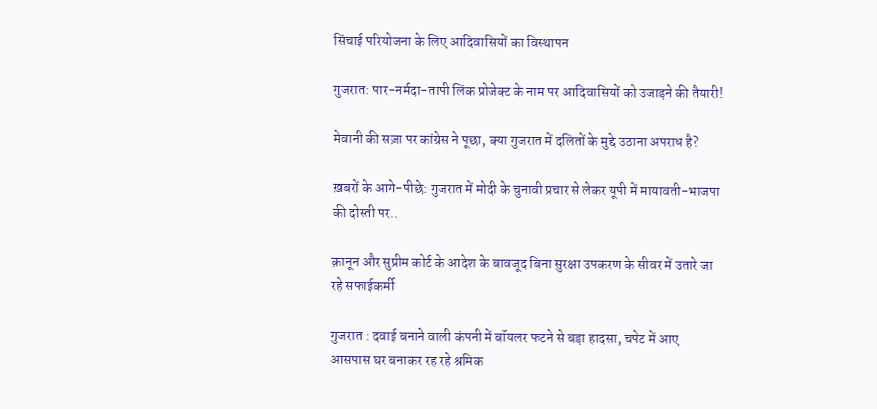सिंचाई परियोजना के लिए आदिवासियों का विस्थापन

गुजरात: पार-नर्मदा-तापी लिंक प्रोजेक्ट के नाम पर आदिवासियों को उजाड़ने की तैयारी!

मेवानी की सज़ा पर कांग्रेस ने पूछा, क्या गुजरात में दलितों के मुद्दे उठाना अपराध है?

ख़बरों के आगे-पीछे: गुजरात में मोदी के चुनावी प्रचार से लेकर यूपी में मायावती-भाजपा की दोस्ती पर..

क़ानून और सुप्रीम कोर्ट के आदेश के बावजूद बिना सुरक्षा उपकरण के सीवर में उतारे जा रहे सफाईकर्मी

गुजरात : दवाई बनाने वाली कंपनी में बॉयलर फटने से बड़ा हादसा, चपेट में आए आसपास घर बनाकर रह रहे श्रमिक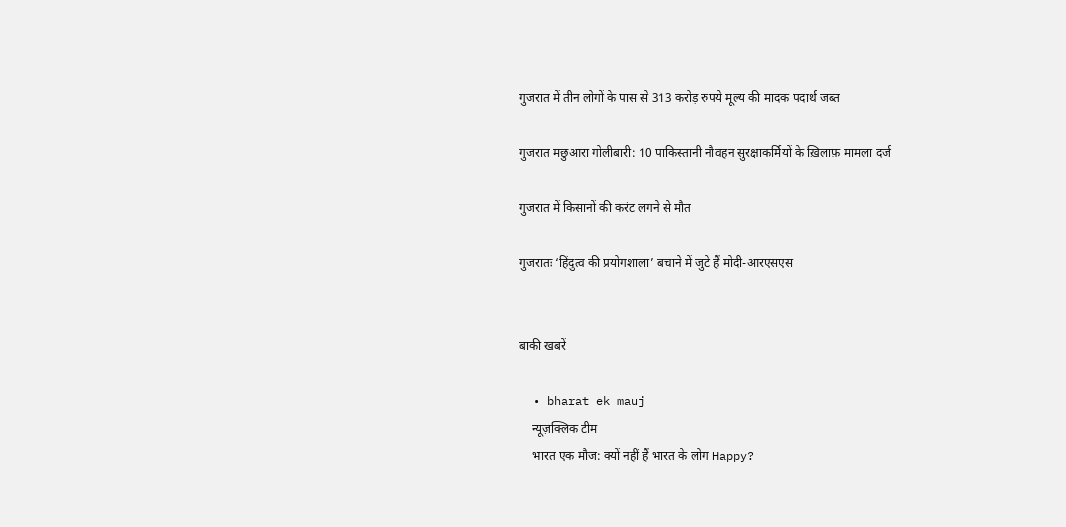गुजरात में तीन लोगों के पास से 313 करोड़ रुपये मूल्य की मादक पदार्थ जब्त

गुजरात मछुआरा गोलीबारी: 10 पाकिस्तानी नौवहन सुरक्षाकर्मियों के ख़िलाफ़ मामला दर्ज

गुजरात में किसानों की करंट लगने से मौत

गुजरातः ‘हिंदुत्व की प्रयोगशाला’ बचाने में जुटे हैं मोदी-आरएसएस


बाकी खबरें

  • bharat ek mauj
    न्यूज़क्लिक टीम
    भारत एक मौज: क्यों नहीं हैं भारत के लोग Happy?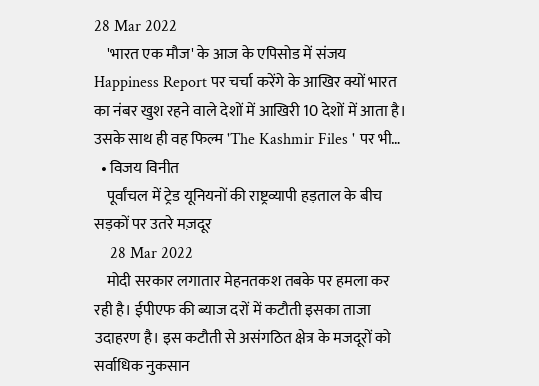28 Mar 2022
    'भारत एक मौज' के आज के एपिसोड में संजय Happiness Report पर चर्चा करेंगे के आखिर क्यों भारत का नंबर खुश रहने वाले देशों में आखिरी 10 देशों में आता है। उसके साथ ही वह फिल्म 'The Kashmir Files ' पर भी…
  • विजय विनीत
    पूर्वांचल में ट्रेड यूनियनों की राष्ट्रव्यापी हड़ताल के बीच सड़कों पर उतरे मज़दूर
    28 Mar 2022
    मोदी सरकार लगातार मेहनतकश तबके पर हमला कर रही है। ईपीएफ की ब्याज दरों में कटौती इसका ताजा उदाहरण है। इस कटौती से असंगठित क्षेत्र के मजदूरों को सर्वाधिक नुकसान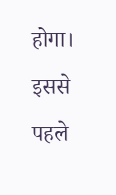होगा। इससे पहले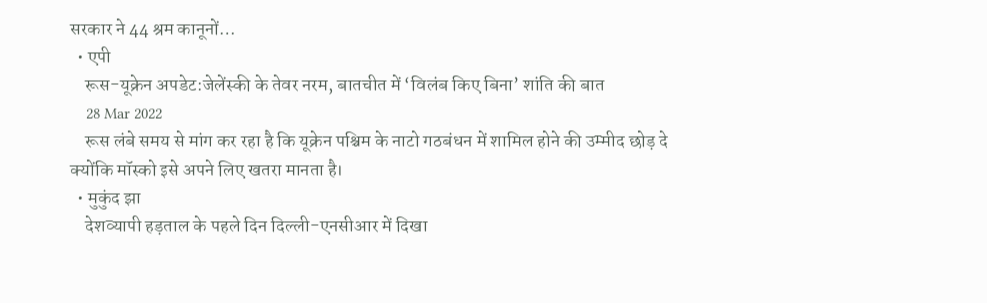सरकार ने 44 श्रम कानूनों…
  • एपी
    रूस-यूक्रेन अपडेट:जेलेंस्की के तेवर नरम, बातचीत में ‘विलंब किए बिना’ शांति की बात
    28 Mar 2022
    रूस लंबे समय से मांग कर रहा है कि यूक्रेन पश्चिम के नाटो गठबंधन में शामिल होने की उम्मीद छोड़ दे क्योंकि मॉस्को इसे अपने लिए खतरा मानता है।
  • मुकुंद झा
    देशव्यापी हड़ताल के पहले दिन दिल्ली-एनसीआर में दिखा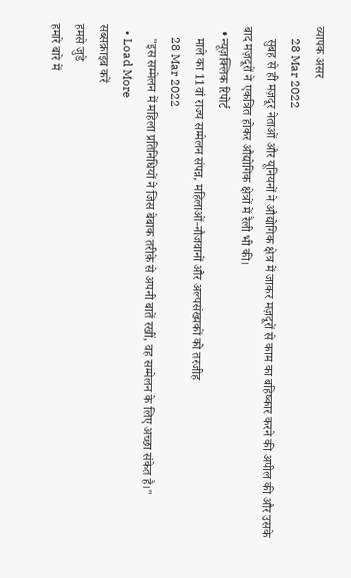व्यापक असर
    28 Mar 2022
    सुबह से ही मज़दूर नेताओं और यूनियनों ने औद्योगिक क्षेत्र में जाकर मज़दूरों से काम का बहिष्कार करने की अपील की और उसके बाद मज़दूरों ने एकत्रित होकर औद्योगिक क्षेत्रों में रैली भी की।
  • न्यूज़क्लिक रिपोर्ट
    माले का 11वां राज्य सम्मेलन संपन्न, महिलाओं-नौजवानों और अल्पसंख्यकों को तरजीह
    28 Mar 2022
    "इस सम्मेलन में महिला प्रतिनिधियों ने जिस बेबाक तरीक़े से अपनी बातें रखीं, वह सम्मेलन के लिए अच्छा संकेत है।"
  • Load More
सब्सक्राइब करें
हमसे जुडे
हमारे बारे में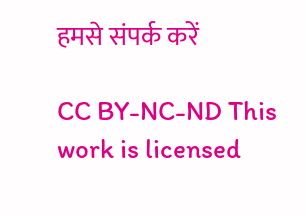हमसे संपर्क करें

CC BY-NC-ND This work is licensed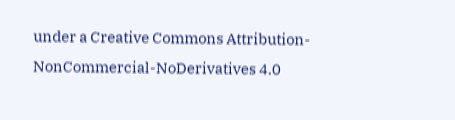under a Creative Commons Attribution-NonCommercial-NoDerivatives 4.0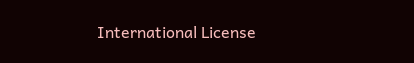International License